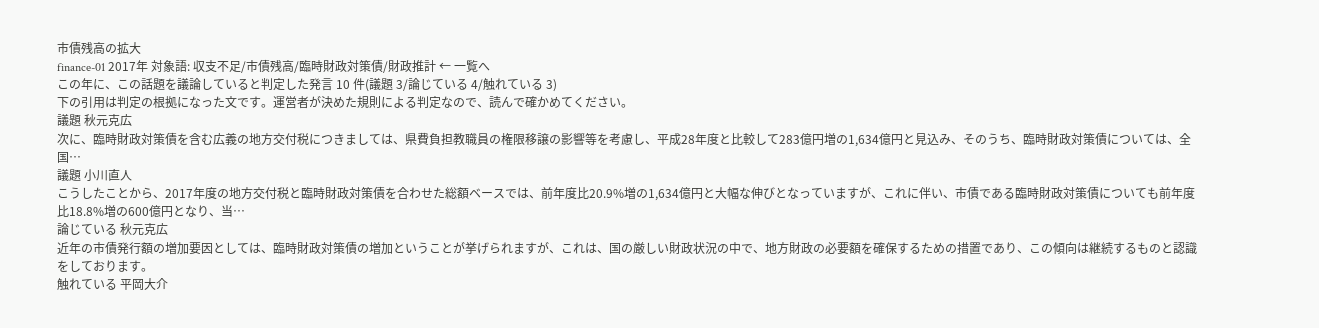市債残高の拡大
finance-01 2017年 対象語: 収支不足/市債残高/臨時財政対策債/財政推計 ← 一覧へ
この年に、この話題を議論していると判定した発言 10 件(議題 3/論じている 4/触れている 3)
下の引用は判定の根拠になった文です。運営者が決めた規則による判定なので、読んで確かめてください。
議題 秋元克広
次に、臨時財政対策債を含む広義の地方交付税につきましては、県費負担教職員の権限移譲の影響等を考慮し、平成28年度と比較して283億円増の1,634億円と見込み、そのうち、臨時財政対策債については、全国…
議題 小川直人
こうしたことから、2017年度の地方交付税と臨時財政対策債を合わせた総額ベースでは、前年度比20.9%増の1,634億円と大幅な伸びとなっていますが、これに伴い、市債である臨時財政対策債についても前年度比18.8%増の600億円となり、当…
論じている 秋元克広
近年の市債発行額の増加要因としては、臨時財政対策債の増加ということが挙げられますが、これは、国の厳しい財政状況の中で、地方財政の必要額を確保するための措置であり、この傾向は継続するものと認識をしております。
触れている 平岡大介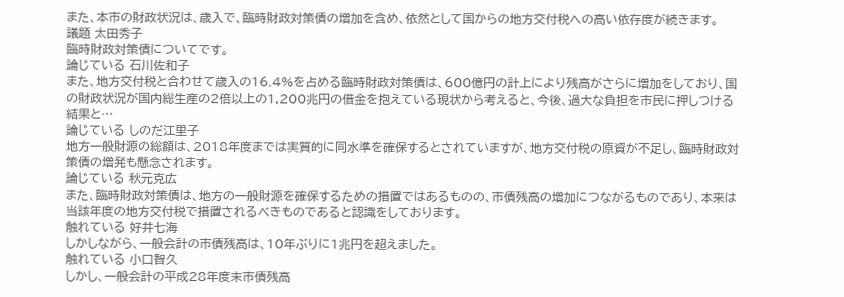また、本市の財政状況は、歳入で、臨時財政対策債の増加を含め、依然として国からの地方交付税への高い依存度が続きます。
議題 太田秀子
臨時財政対策債についてです。
論じている 石川佐和子
また、地方交付税と合わせて歳入の16.4%を占める臨時財政対策債は、600億円の計上により残高がさらに増加をしており、国の財政状況が国内総生産の2倍以上の1,200兆円の借金を抱えている現状から考えると、今後、過大な負担を市民に押しつける結果と…
論じている しのだ江里子
地方一般財源の総額は、2018年度までは実質的に同水準を確保するとされていますが、地方交付税の原資が不足し、臨時財政対策債の増発も懸念されます。
論じている 秋元克広
また、臨時財政対策債は、地方の一般財源を確保するための措置ではあるものの、市債残高の増加につながるものであり、本来は当該年度の地方交付税で措置されるべきものであると認識をしております。
触れている 好井七海
しかしながら、一般会計の市債残高は、10年ぶりに1兆円を超えました。
触れている 小口智久
しかし、一般会計の平成28年度末市債残高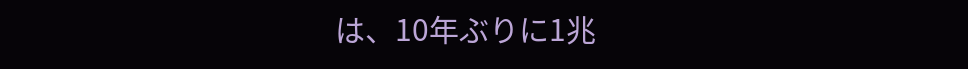は、10年ぶりに1兆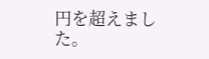円を超えました。